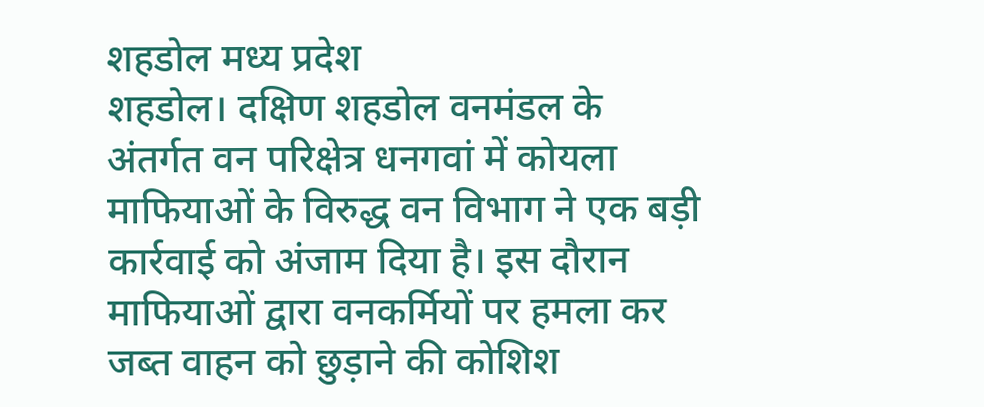शहडोल मध्य प्रदेश
शहडोल। दक्षिण शहडोल वनमंडल के अंतर्गत वन परिक्षेत्र धनगवां में कोयला माफियाओं के विरुद्ध वन विभाग ने एक बड़ी कार्रवाई को अंजाम दिया है। इस दौरान माफियाओं द्वारा वनकर्मियों पर हमला कर जब्त वाहन को छुड़ाने की कोशिश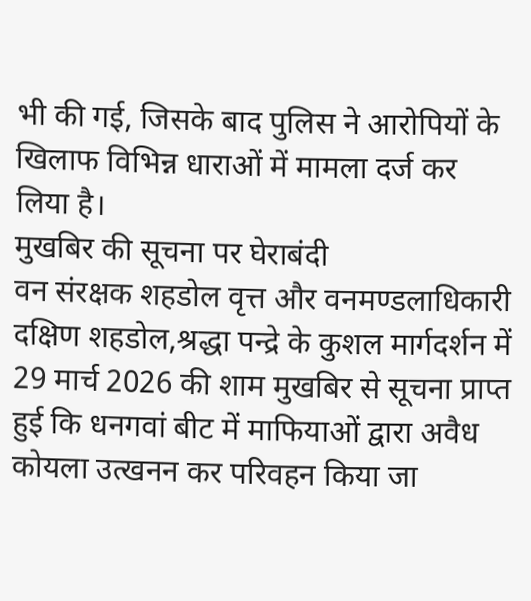भी की गई, जिसके बाद पुलिस ने आरोपियों के खिलाफ विभिन्न धाराओं में मामला दर्ज कर लिया है।
मुखबिर की सूचना पर घेराबंदी
वन संरक्षक शहडोल वृत्त और वनमण्डलाधिकारी दक्षिण शहडोल,श्रद्धा पन्द्रे के कुशल मार्गदर्शन में 29 मार्च 2026 की शाम मुखबिर से सूचना प्राप्त हुई कि धनगवां बीट में माफियाओं द्वारा अवैध कोयला उत्खनन कर परिवहन किया जा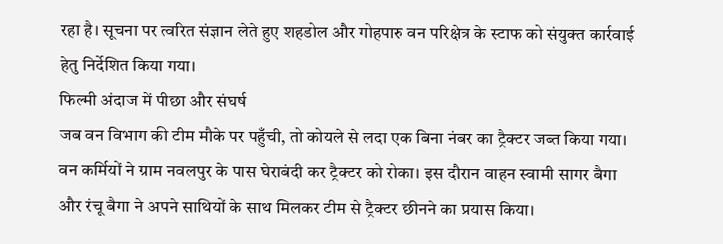रहा है। सूचना पर त्वरित संज्ञान लेते हुए शहडोल और गोहपारु वन परिक्षेत्र के स्टाफ को संयुक्त कार्रवाई हेतु निर्देशित किया गया।
फिल्मी अंदाज में पीछा और संघर्ष
जब वन विभाग की टीम मौके पर पहुँची, तो कोयले से लदा एक बिना नंबर का ट्रैक्टर जब्त किया गया। वन कर्मियों ने ग्राम नवलपुर के पास घेराबंदी कर ट्रैक्टर को रोका। इस दौरान वाहन स्वामी सागर बैगा और रंचू बैगा ने अपने साथियों के साथ मिलकर टीम से ट्रैक्टर छीनने का प्रयास किया।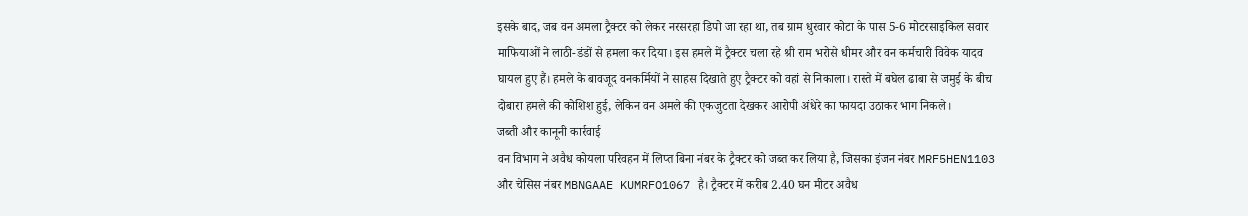इसके बाद, जब वन अमला ट्रैक्टर को लेकर नरसरहा डिपो जा रहा था, तब ग्राम धुरवार कोटा के पास 5-6 मोटरसाइकिल सवार माफियाओं ने लाठी-डंडों से हमला कर दिया। इस हमले में ट्रैक्टर चला रहे श्री राम भरोसे धीमर और वन कर्मचारी विवेक यादव घायल हुए हैं। हमले के बावजूद वनकर्मियों ने साहस दिखाते हुए ट्रैक्टर को वहां से निकाला। रास्ते में बघेल ढाबा से जमुई के बीच दोबारा हमले की कोशिश हुई, लेकिन वन अमले की एकजुटता देखकर आरोपी अंधेरे का फायदा उठाकर भाग निकले।
जब्ती और कानूनी कार्रवाई
वन विभाग ने अवैध कोयला परिवहन में लिप्त बिना नंबर के ट्रैक्टर को जब्त कर लिया है, जिसका इंजन नंबर MRF5HEN1103 और चेसिस नंबर MBNGAAE KUMRFO1067 है। ट्रैक्टर में करीब 2.40 घन मीटर अवैध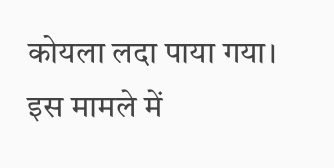कोयला लदा पाया गया।
इस मामले में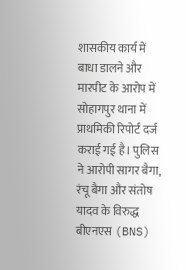शासकीय कार्य में बाधा डालने और मारपीट के आरोप में सोहागपुर थाना में प्राथमिकी रिपोर्ट दर्ज कराई गई है। पुलिस ने आरोपी सागर बैगा, रंचू बैगा और संतोष यादव के विरुद्ध बीएनएस (BNS)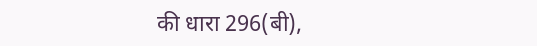की धारा 296(बी),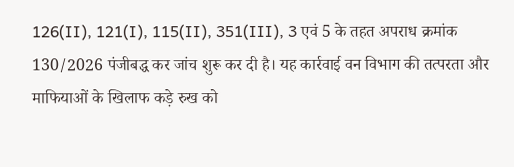126(II), 121(I), 115(II), 351(III), 3 एवं 5 के तहत अपराध क्रमांक 130/2026 पंजीबद्ध कर जांच शुरू कर दी है। यह कार्रवाई वन विभाग की तत्परता और माफियाओं के खिलाफ कड़े रुख को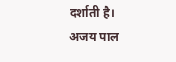दर्शाती है।
अजय पाल